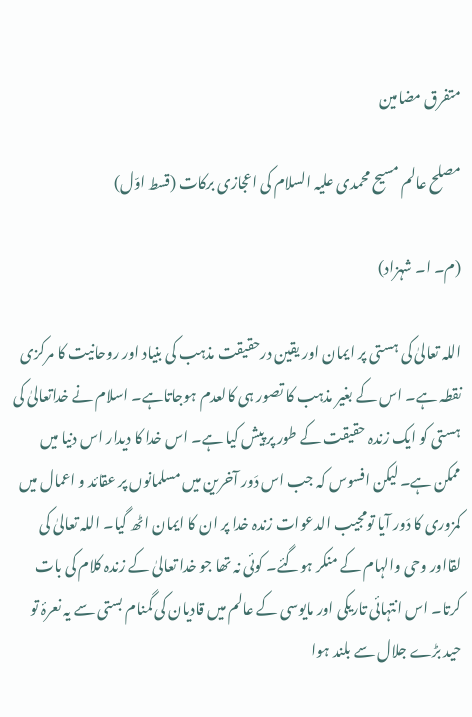متفرق مضامین

مصلح عالم مسیح محمدی علیہ السلام کی اعجازی برکات (قسط اوّل)

(م۔ ا۔ شہزاد)

اللہ تعالیٰ کی ہستی پر ایمان اور یقین درحقیقت مذہب کی بنیاد اور روحانیت کا مرکزی نقطہ ہے۔ اس کے بغیر مذہب کا تصور ہی کالعدم ہوجاتاہے۔ اسلام نے خداتعالیٰ کی ہستی کو ایک زندہ حقیقت کے طور پر پیش کیا ہے۔ اس خدا کا دیدار اس دنیا میں ممکن ہے۔ لیکن افسوس کہ جب اس دَور آخرین میں مسلمانوں پر عقائد و اعمال میں کمزوری کا دَور آیا تومجیب الدعوات زندہ خدا پر ان کا ایمان اٹھ گیا۔ اللہ تعالیٰ کی لقااور وحی والہام کے منکر ہوگئے۔ کوئی نہ تھا جو خدا تعالیٰ کے زندہ کلام کی بات کرتا۔ اس انتہائی تاریکی اور مایوسی کے عالم میں قادیان کی گمنام بستی سے یہ نعرۂ تو حید بڑے جلال سے بلند ہوا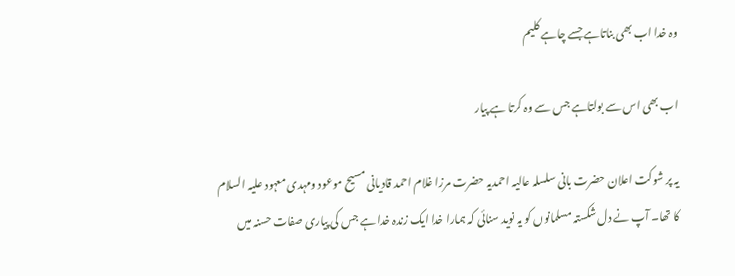وہ خدا اب بھی بناتاہے جسے چاہے کلیم

اب بھی اس سے بولتاہے جس سے وہ کرتا ہے پیار

یہ پر شوکت اعلان حضرت بانی سلسلہ عالیہ احمدیہ حضرت مرزا غلام احمد قادیانی مسیح موعود ومہدی معہود علیہ السلام کا تھا۔ آپ نے دل شکستہ مسلمانوں کو یہ نوید سنائی کہ ہمارا خدا ایک زندہ خدا ہے جس کی پیاری صفات حسنہ میں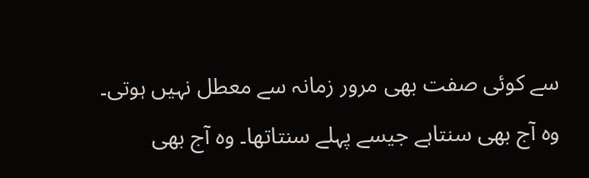سے کوئی صفت بھی مرور زمانہ سے معطل نہیں ہوتی۔ وہ آج بھی سنتاہے جیسے پہلے سنتاتھا۔ وہ آج بھی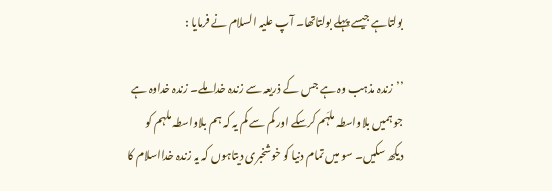بولتاہے جیسے پہلے بولتاتھا۔ آپ علیہ السلام نے فرمایا :

’’زندہ مذہب وہ ہے جس کے ذریعہ سے زندہ خداملے۔ زندہ خداوہ ہے جو ہمیں بلاواسطہ ملہَم کرسکے اور کم سے کم یہ کہ ہم بلاواسطہ ملہم کو دیکھ سکیں۔ سو میں تمام دنیا کو خوشخبری دیتاہوں کہ یہ زندہ خدااسلام کا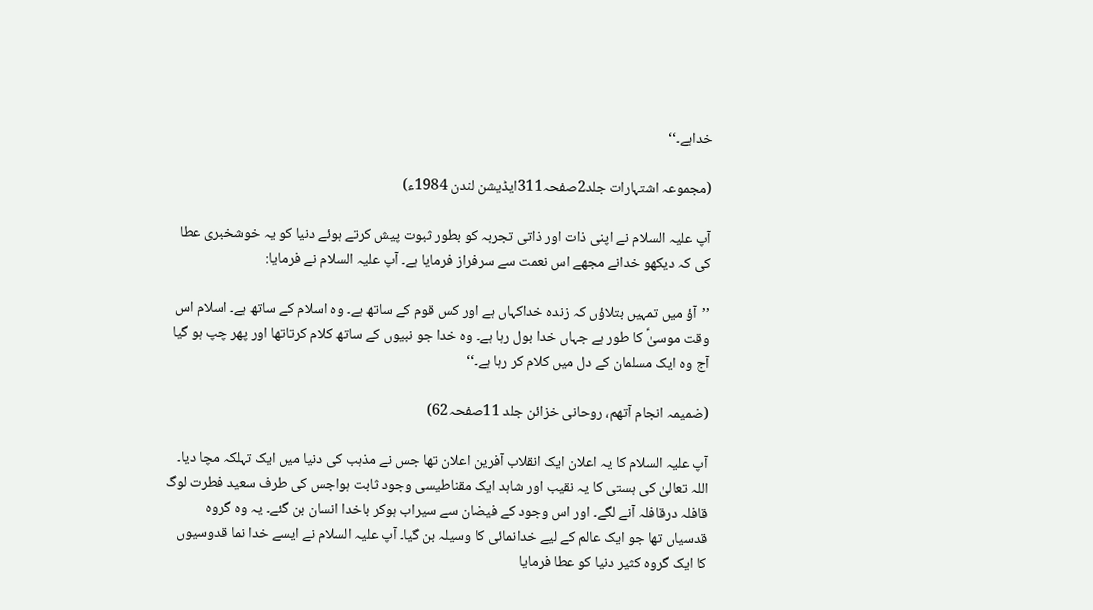خداہے۔‘‘

(مجموعہ اشتہارات جلد2صفحہ311ایڈیشن لندن 1984ء)

آپ علیہ السلام نے اپنی ذات اور ذاتی تجربہ کو بطور ثبوت پیش کرتے ہوئے دنیا کو یہ خوشخبری عطا کی کہ دیکھو خدانے مجھے اس نعمت سے سرفراز فرمایا ہے۔ آپ علیہ السلام نے فرمایا:

’’آؤ میں تمہیں بتلاؤں کہ زندہ خداکہاں ہے اور کس قوم کے ساتھ ہے۔ وہ اسلام کے ساتھ ہے۔ اسلام اس وقت موسیٰؑ کا طور ہے جہاں خدا بول رہا ہے۔ وہ خدا جو نبیوں کے ساتھ کلام کرتاتھا اور پھر چپ ہو گیا آج وہ ایک مسلمان کے دل میں کلام کر رہا ہے۔‘‘

(ضمیمہ انجام آتھم، روحانی خزائن جلد 11صفحہ62)

آپ علیہ السلام کا یہ اعلان ایک انقلاب آفرین اعلان تھا جس نے مذہب کی دنیا میں ایک تہلکہ مچا دیا۔ اللہ تعالیٰ کی ہستی کا یہ نقیب اور شاہد ایک مقناطیسی وجود ثابت ہواجس کی طرف سعید فطرت لوگ قافلہ درقافلہ آنے لگے۔ اور اس وجود کے فیضان سے سیراب ہوکر باخدا انسان بن گئے۔ یہ وہ گروہ قدسیاں تھا جو ایک عالم کے لیے خدانمائی کا وسیلہ بن گیا۔ آپ علیہ السلام نے ایسے خدا نما قدوسیوں کا ایک گروہ کثیر دنیا کو عطا فرمایا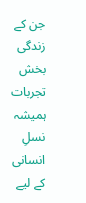جن کے زندگی بخش تجربات ہمیشہ نسلِ انسانی کے لیے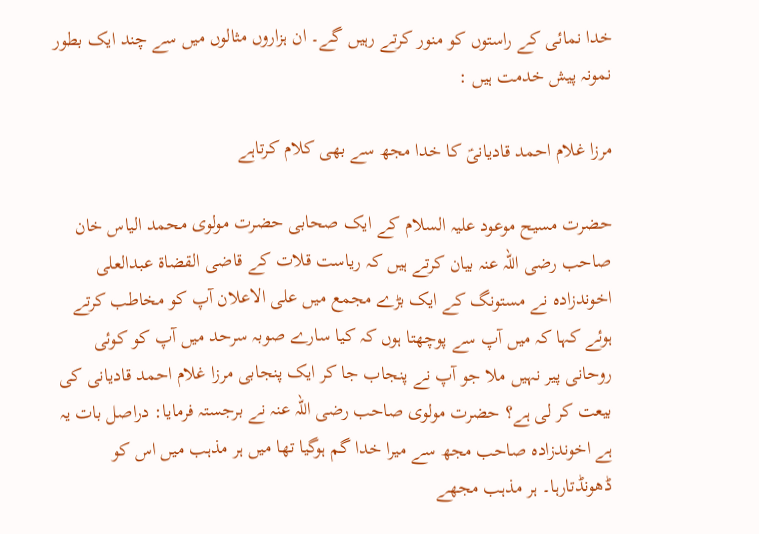خدا نمائی کے راستوں کو منور کرتے رہیں گے۔ ان ہزاروں مثالوں میں سے چند ایک بطور نمونہ پیش خدمت ہیں :

مرزا غلام احمد قادیانیؑ کا خدا مجھ سے بھی کلام کرتاہے

حضرت مسیح موعود علیہ السلام کے ایک صحابی حضرت مولوی محمد الیاس خان صاحب رضی اللہ عنہ بیان کرتے ہیں کہ ریاست قلات کے قاضی القضاة عبدالعلی اخوندزادہ نے مستونگ کے ایک بڑے مجمع میں علی الاعلان آپ کو مخاطب کرتے ہوئے کہا کہ میں آپ سے پوچھتا ہوں کہ کیا سارے صوبہ سرحد میں آپ کو کوئی روحانی پیر نہیں ملا جو آپ نے پنجاب جا کر ایک پنجابی مرزا غلام احمد قادیانی کی بیعت کر لی ہے؟ حضرت مولوی صاحب رضی اللہ عنہ نے برجستہ فرمایا: دراصل بات یہ ہے اخوندزادہ صاحب مجھ سے میرا خدا گم ہوگیا تھا میں ہر مذہب میں اس کو ڈھونڈتارہا۔ ہر مذہب مجھے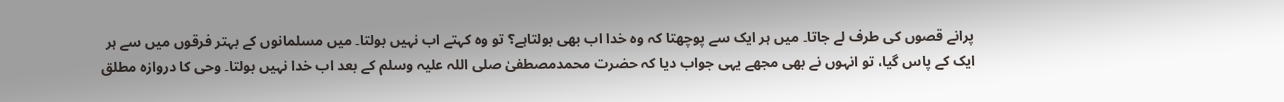پرانے قصوں کی طرف لے جاتا۔ میں ہر ایک سے پوچھتا کہ وہ خدا اب بھی بولتاہے؟ تو وہ کہتے اب نہیں بولتا۔ میں مسلمانوں کے بہتر فرقوں میں سے ہر ایک کے پاس گیا، تو انہوں نے بھی مجھے یہی جواب دیا کہ حضرت محمدمصطفیٰ صلی اللہ علیہ وسلم کے بعد اب خدا نہیں بولتا۔ وحی کا دروازہ مطلق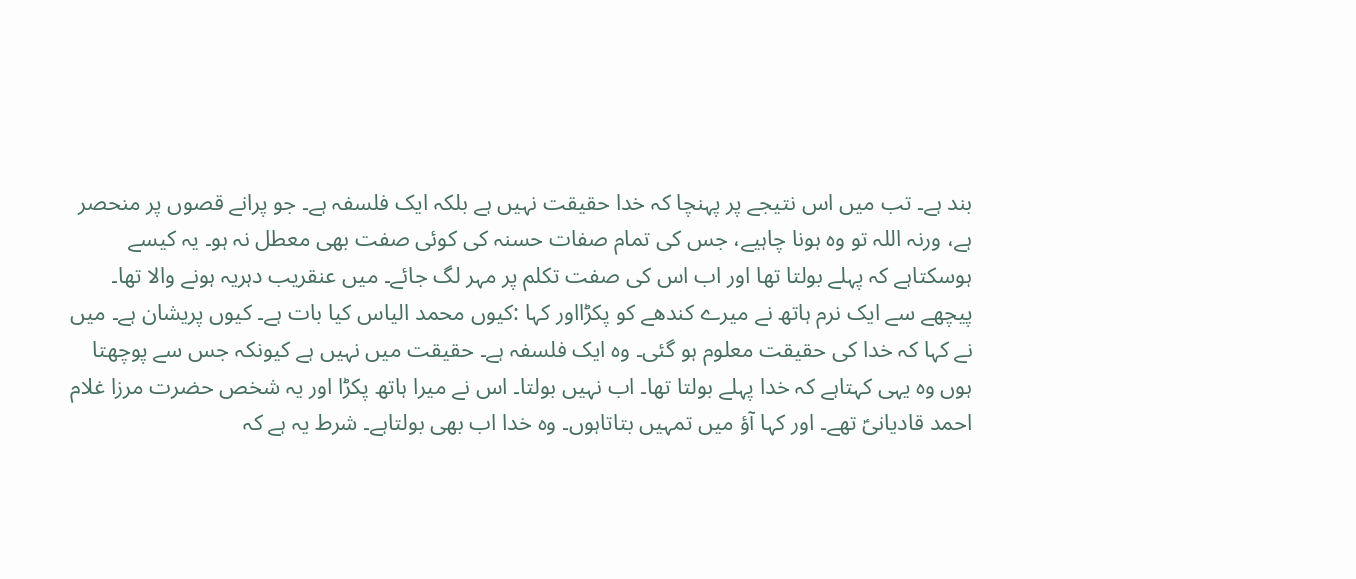بند ہے۔ تب میں اس نتیجے پر پہنچا کہ خدا حقیقت نہیں ہے بلکہ ایک فلسفہ ہے۔ جو پرانے قصوں پر منحصر ہے، ورنہ اللہ تو وہ ہونا چاہیے، جس کی تمام صفات حسنہ کی کوئی صفت بھی معطل نہ ہو۔ یہ کیسے ہوسکتاہے کہ پہلے بولتا تھا اور اب اس کی صفت تکلم پر مہر لگ جائے۔ میں عنقریب دہریہ ہونے والا تھا۔ پیچھے سے ایک نرم ہاتھ نے میرے کندھے کو پکڑااور کہا :کیوں محمد الیاس کیا بات ہے۔ کیوں پریشان ہے۔ میں نے کہا کہ خدا کی حقیقت معلوم ہو گئی۔ وہ ایک فلسفہ ہے۔ حقیقت میں نہیں ہے کیونکہ جس سے پوچھتا ہوں وہ یہی کہتاہے کہ خدا پہلے بولتا تھا۔ اب نہیں بولتا۔ اس نے میرا ہاتھ پکڑا اور یہ شخص حضرت مرزا غلام احمد قادیانیؑ تھے۔ اور کہا آؤ میں تمہیں بتاتاہوں۔ وہ خدا اب بھی بولتاہے۔ شرط یہ ہے کہ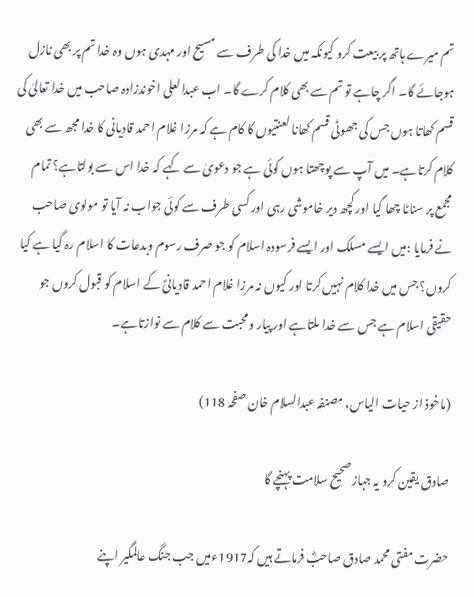تم میرے ہاتھ پر بیعت کرو کیونکہ میں خدا کی طرف سے مسیح اور مہدی ہوں وہ خدا تم پر بھی نازل ہوجائے گا۔ اگر چاہے تو تم سے بھی کلام کرے گا۔ اب عبدالعلی اخوندزادہ صاحب میں خدا تعالیٰ کی قسم کھاتا ہوں جس کی جھوٹی قسم کھانا لعنتیوں کا کام ہے کہ مرزا غلام احمد قادیانی کا خدا مجھ سے بھی کلام کرتاہے۔ میں آپ سے پوچھتا ہوں کوئی ہے جو دعویٰ سے کہے کہ خدا اس سے بولتاہے؟ تمام مجمع پر سناٹا چھا گیا اور کچھ دیر خاموشی رہی اور کسی طرف سے کوئی جواب نہ آیا تو مولوی صاحب نے فرمایا :میں ایسے مسلک اور ایسے فرسودہ اسلام کو جو صرف رسوم وبدعات کا اسلام رہ گیا ہے کیا کروں؟ جس میں خدا کلام نہیں کرتا اور کیوں نہ مرزا غلام احمد قادیانیؑ کے اسلام کو قبول کروں جو حقیقی اسلام ہے جس سے خدا ملتاہے اور پیار ومحبت سے کلام سے نوازتاہے۔

(ماخوذ از حیات الیاس، مصنفہ عبدالسلام خان صفحہ 118)

صادق یقین کرو یہ جہاز صحیح سلامت پہنچے گا

حضرت مفتی محمد صادق صاحبؓ فرماتے ہیں کہ1917ءمیں جب جنگ عالمگیر اپنے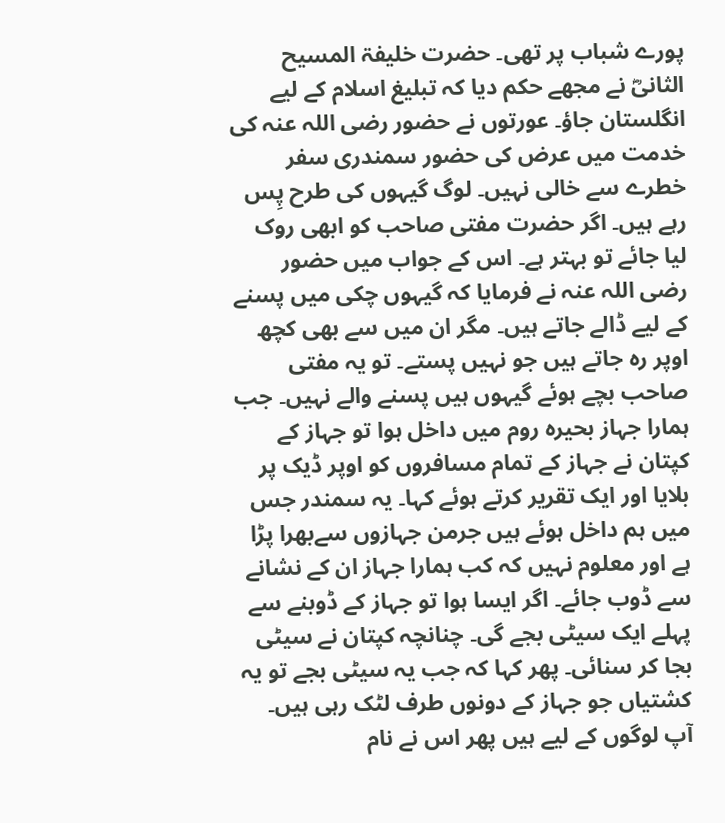پورے شباب پر تھی۔ حضرت خلیفۃ المسیح الثانیؓ نے مجھے حکم دیا کہ تبلیغ اسلام کے لیے انگلستان جاؤ۔ عورتوں نے حضور رضی اللہ عنہ کی خدمت میں عرض کی حضور سمندری سفر خطرے سے خالی نہیں۔ لوگ گیہوں کی طرح پِس رہے ہیں۔ اگر حضرت مفتی صاحب کو ابھی روک لیا جائے تو بہتر ہے۔ اس کے جواب میں حضور رضی اللہ عنہ نے فرمایا کہ گیہوں چکی میں پسنے کے لیے ڈالے جاتے ہیں۔ مگر ان میں سے بھی کچھ اوپر رہ جاتے ہیں جو نہیں پستے۔ تو یہ مفتی صاحب بچے ہوئے گیہوں ہیں پسنے والے نہیں۔ جب ہمارا جہاز بحیرہ روم میں داخل ہوا تو جہاز کے کپتان نے جہاز کے تمام مسافروں کو اوپر ڈیک پر بلایا اور ایک تقریر کرتے ہوئے کہا۔ یہ سمندر جس میں ہم داخل ہوئے ہیں جرمن جہازوں سےبھرا پڑا ہے اور معلوم نہیں کہ کب ہمارا جہاز ان کے نشانے سے ڈوب جائے۔ اگر ایسا ہوا تو جہاز کے ڈوبنے سے پہلے ایک سیٹی بجے گی۔ چنانچہ کپتان نے سیٹی بجا کر سنائی۔ پھر کہا کہ جب یہ سیٹی بجے تو یہ کشتیاں جو جہاز کے دونوں طرف لٹک رہی ہیں۔ آپ لوگوں کے لیے ہیں پھر اس نے نام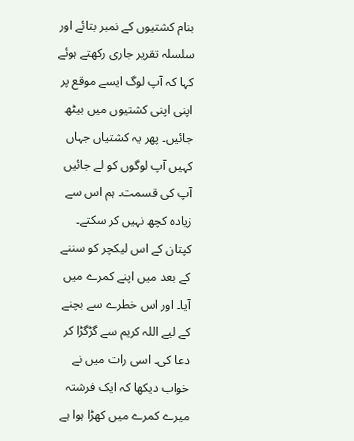بنام کشتیوں کے نمبر بتائے اور سلسلہ تقریر جاری رکھتے ہوئے کہا کہ آپ لوگ ایسے موقع پر اپنی اپنی کشتیوں میں بیٹھ جائیں۔ پھر یہ کشتیاں جہاں کہیں آپ لوگوں کو لے جائیں آپ کی قسمت۔ ہم اس سے زیادہ کچھ نہیں کر سکتے۔ کپتان کے اس لیکچر کو سننے کے بعد میں اپنے کمرے میں آیا۔ اور اس خطرے سے بچنے کے لیے اللہ کریم سے گڑگڑا کر دعا کی۔ اسی رات میں نے خواب دیکھا کہ ایک فرشتہ میرے کمرے میں کھڑا ہوا ہے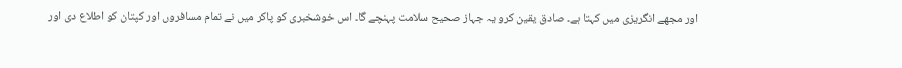اور مجھے انگریزی میں کہتا ہے۔ صادق یقین کرو یہ جہاز صحیح سلامت پہنچے گا۔ اس خوشخبری کو پاکر میں نے تمام مسافروں اور کپتان کو اطلاع دی اور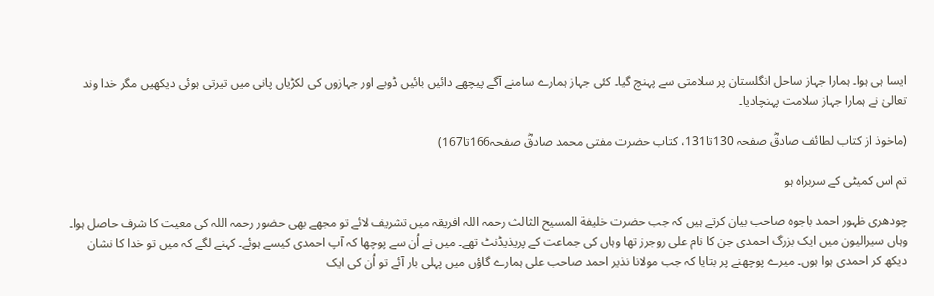ایسا ہی ہوا۔ ہمارا جہاز ساحل انگلستان پر سلامتی سے پہنچ گیا۔ کئی جہاز ہمارے سامنے آگے پیچھے دائیں بائیں ڈوبے اور جہازوں کی لکڑیاں پانی میں تیرتی ہوئی دیکھیں مگر خدا وند تعالیٰ نے ہمارا جہاز سلامت پہنچادیا۔

(ماخوذ از کتاب لطائف صادقؓ صفحہ 130تا131، کتاب حضرت مفتی محمد صادقؓ صفحہ166تا167)

تم اس کمیٹی کے سربراہ ہو

چودھری ظہور احمد باجوہ صاحب بیان کرتے ہیں کہ جب حضرت خلیفة المسیح الثالث رحمہ اللہ افریقہ میں تشریف لائے تو مجھے بھی حضور رحمہ اللہ کی معیت کا شرف حاصل ہوا۔ وہاں سیرالیون میں ایک بزرگ احمدی جن کا نام علی روجرز تھا وہاں کی جماعت کے پریذیڈنٹ تھے۔ میں نے اُن سے پوچھا کہ آپ احمدی کیسے ہوئے۔ کہنے لگے کہ میں تو خدا کا نشان دیکھ کر احمدی ہوا ہوں۔ میرے پوچھنے پر بتایا کہ جب مولانا نذیر احمد صاحب علی ہمارے گاؤں میں پہلی بار آئے تو اُن کی ایک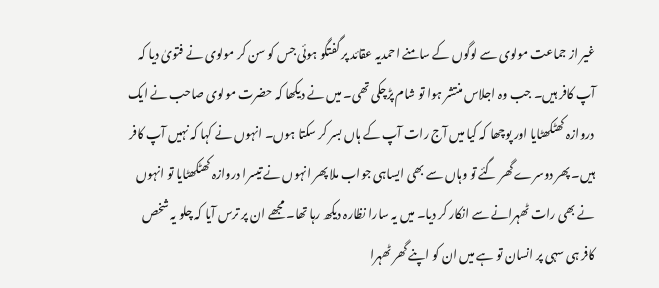غیر از جماعت مولوی سے لوگوں کے سامنے احمدیہ عقائد پر گفتگو ہوئی جس کو سن کر مولوی نے فتویٰ دیا کہ آپ کافر ہیں۔ جب وہ اجلاس منتشر ہوا تو شام پڑچکی تھی۔ میں نے دیکھا کہ حضرت مولوی صاحب نے ایک دروازہ کھٹکھٹایا اور پوچھا کہ کیا میں آج رات آپ کے ہاں بسر کر سکتا ہوں۔ انہوں نے کہا کہ نہیں آپ کافر ہیں۔ پھر دوسرے گھر گئے تو وہاں سے بھی ایساہی جواب ملا پھر انہوں نے تیسرا دروازہ کھٹکھٹایا تو انہوں نے بھی رات ٹھہرانے سے انکار کر دیا۔ میں یہ سارا نظارہ دیکھ رہا تھا۔ مجھے ان پر ترس آیا کہ چلو یہ شخص کافر ہی سہی پر انسان تو ہے میں ان کو اپنے گھر ٹھہرا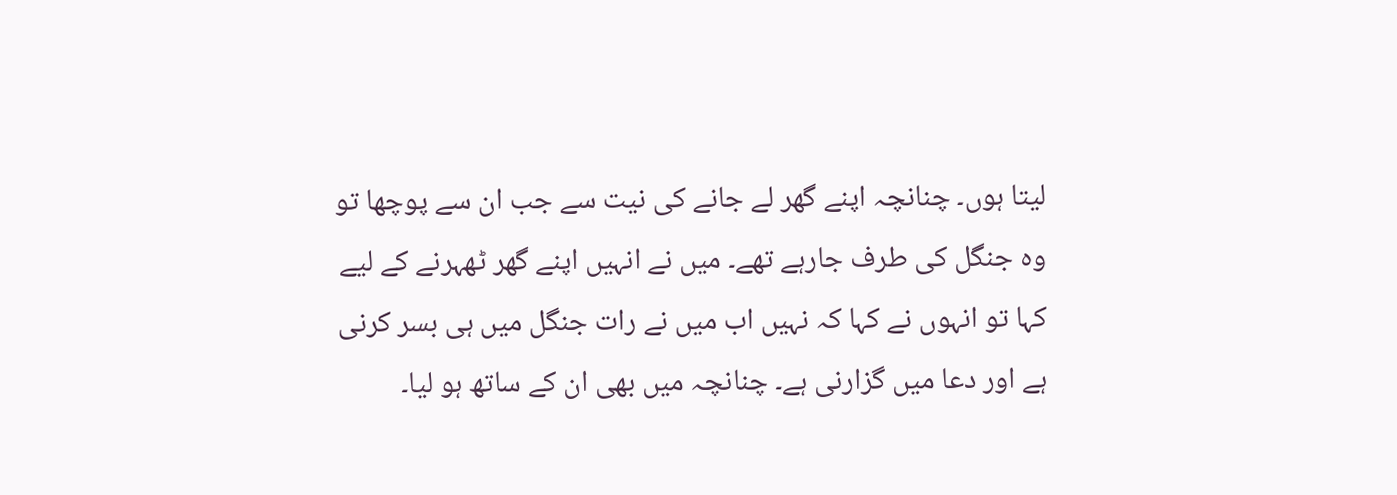لیتا ہوں۔ چنانچہ اپنے گھر لے جانے کی نیت سے جب ان سے پوچھا تو وہ جنگل کی طرف جارہے تھے۔ میں نے انہیں اپنے گھر ٹھہرنے کے لیے کہا تو انہوں نے کہا کہ نہیں اب میں نے رات جنگل میں ہی بسر کرنی ہے اور دعا میں گزارنی ہے۔ چنانچہ میں بھی ان کے ساتھ ہو لیا۔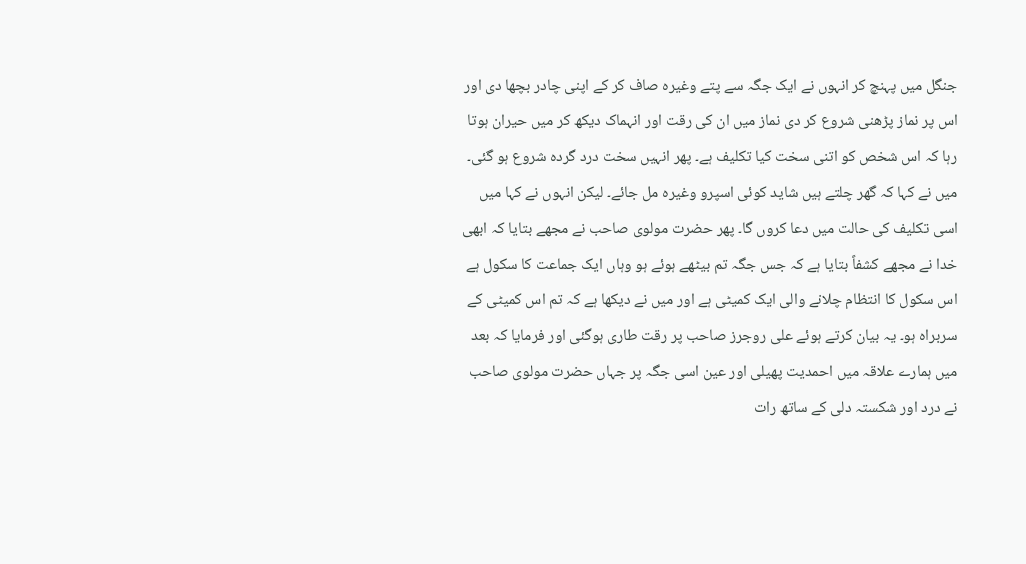جنگل میں پہنچ کر انہوں نے ایک جگہ سے پتے وغیرہ صاف کر کے اپنی چادر بچھا دی اور اس پر نماز پڑھنی شروع کر دی نماز میں ان کی رقت اور انہماک دیکھ کر میں حیران ہوتا رہا کہ اس شخص کو اتنی سخت کیا تکلیف ہے۔ پھر انہیں سخت درد گردہ شروع ہو گئی۔ میں نے کہا کہ گھر چلتے ہیں شاید کوئی اسپرو وغیرہ مل جائے۔ لیکن انہوں نے کہا میں اسی تکلیف کی حالت میں دعا کروں گا۔ پھر حضرت مولوی صاحب نے مجھے بتایا کہ ابھی خدا نے مجھے کشفاً بتایا ہے کہ جس جگہ تم بیٹھے ہوئے ہو وہاں ایک جماعت کا سکول ہے اس سکول کا انتظام چلانے والی ایک کمیٹی ہے اور میں نے دیکھا ہے کہ تم اس کمیٹی کے سربراہ ہو۔ یہ بیان کرتے ہوئے علی روجرز صاحب پر رقت طاری ہوگئی اور فرمایا کہ بعد میں ہمارے علاقہ میں احمدیت پھیلی اور عین اسی جگہ پر جہاں حضرت مولوی صاحب نے درد اور شکستہ دلی کے ساتھ رات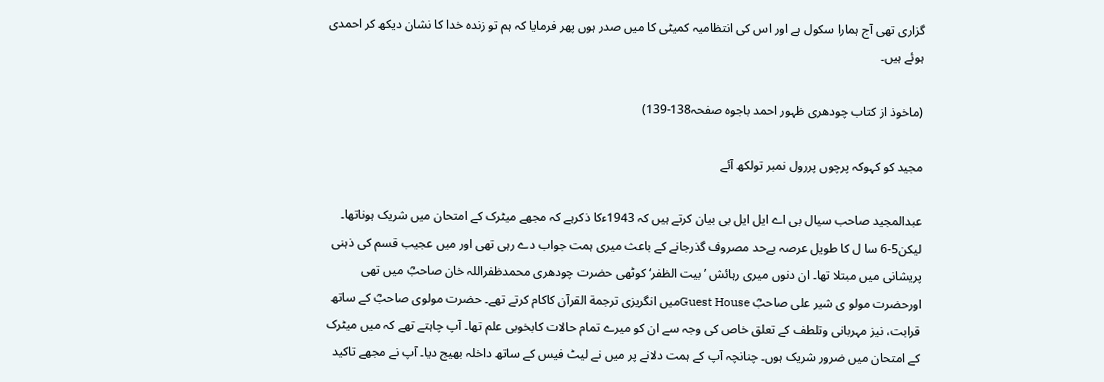گزاری تھی آج ہمارا سکول ہے اور اس کی انتظامیہ کمیٹی کا میں صدر ہوں پھر فرمایا کہ ہم تو زندہ خدا کا نشان دیکھ کر احمدی ہوئے ہیں۔

(ماخوذ از کتاب چودھری ظہور احمد باجوہ صفحہ138-139)

مجید کو کہوکہ پرچوں پررول نمبر تولکھ آئے

عبدالمجید صاحب سیال بی اے ایل ایل بی بیان کرتے ہیں کہ 1943ءکا ذکرہے کہ مجھے میٹرک کے امتحان میں شریک ہوناتھا۔ لیکن5-6 سا ل کا طویل عرصہ بےحد مصروف گذرجانے کے باعث میری ہمت جواب دے رہی تھی اور میں عجیب قسم کی ذہنی پریشانی میں مبتلا تھا۔ ان دنوں میری رہائش ’بیت الظفر‘کوٹھی حضرت چودھری محمدظفراللہ خان صاحبؓ میں تھی اورحضرت مولو ی شیر علی صاحبؓ Guest Houseمیں انگریزی ترجمة القرآن کاکام کرتے تھے۔ حضرت مولوی صاحبؓ کے ساتھ قرابت، نیز مہربانی وتلطف کے تعلق خاص کی وجہ سے ان کو میرے تمام حالات کابخوبی علم تھا۔ آپ چاہتے تھے کہ میں میٹرک کے امتحان میں ضرور شریک ہوں۔ چنانچہ آپ کے ہمت دلانے پر میں نے لیٹ فیس کے ساتھ داخلہ بھیج دیا۔ آپ نے مجھے تاکید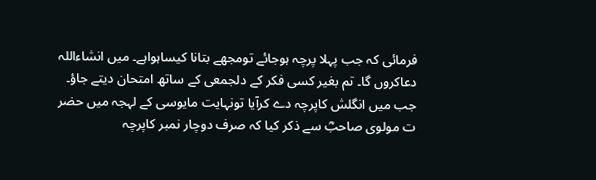فرمائی کہ جب پہلا پرچہ ہوجائے تومجھے بتانا کیساہواہے۔ میں انشاءاللہ دعاکروں گا۔ تم بغیر کسی فکر کے دلجمعی کے ساتھ امتحان دیتے جاؤ۔ جب میں انگلش کاپرچہ دے کرآیا تونہایت مایوسی کے لہجہ میں حضر ت مولوی صاحبؓ سے ذکر کیا کہ صرف دوچار نمبر کاپرچہ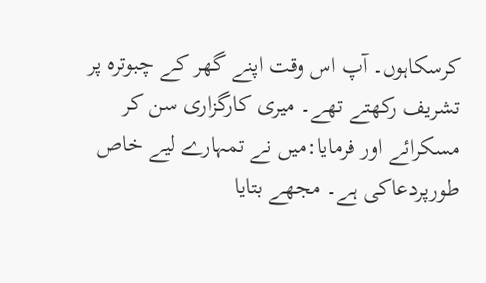کرسکاہوں۔ آپ اس وقت اپنے گھر کے چبوترہ پر تشریف رکھتے تھے۔ میری کارگزاری سن کر مسکرائے اور فرمایا:میں نے تمہارے لیے خاص طورپردعاکی ہے۔ مجھے بتایا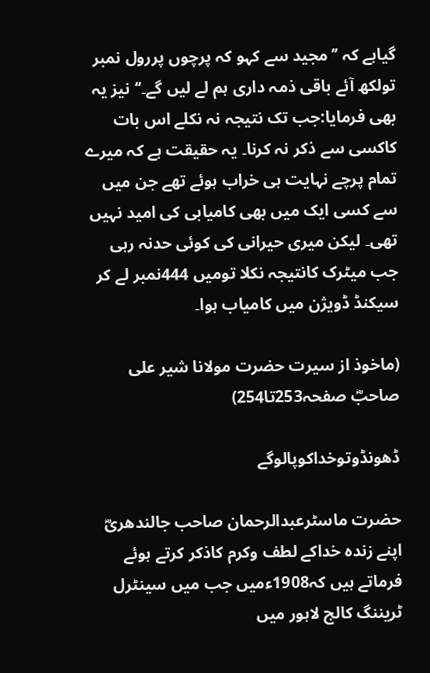گیاہے کہ ’’مجید سے کہو کہ پرچوں پررول نمبر تولکھ آئے باقی ذمہ داری ہم لے لیں گے۔‘‘نیز یہ بھی فرمایا:جب تک نتیجہ نہ نکلے اس بات کاکسی سے ذکر نہ کرنا۔ یہ حقیقت ہے کہ میرے تمام پرچے نہایت ہی خراب ہوئے تھے جن میں سے کسی ایک میں بھی کامیابی کی امید نہیں تھی۔ لیکن میری حیرانی کی کوئی حدنہ رہی جب میٹرک کانتیجہ نکلا تومیں 444نمبر لے کر سیکنڈ ڈویژن میں کامیاب ہوا۔

(ماخوذ از سیرت حضرت مولانا شیر علی صاحبؓ صفحہ253تا254)

ڈھونڈوتوخداکوپالوگے

حضرت ماسٹرعبدالرحمان صاحب جالندھریؓ اپنے زندہ خداکے لطف وکرم کاذکر کرتے ہوئے فرماتے ہیں کہ1908ءمیں جب میں سینٹرل ٹریننگ کالج لاہور میں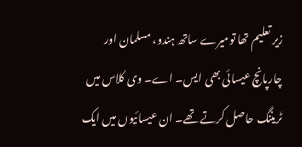زیر تعلیم تھا تومیرے ساتھ ہندو، مسلمان اور چارپانچ عیسائی بھی ایس۔ اے۔ وی کلاس میں ٹریننگ حاصل کرتے تھے۔ ان عیسائیوں میں ایک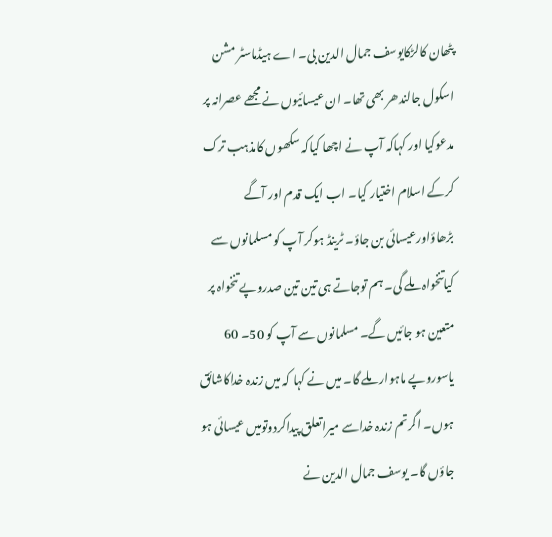پٹھان کالڑکایوسف جمال الدین بی۔ اے ہیڈماسٹر مشن اسکول جالندھر بھی تھا۔ ان عیسائیوں نے مجھے عصرانہ پر مدعوکیا اور کہاکہ آپ نے اچھا کیاکہ سکھوں کامذہب ترک کرکے اسلام اختیار کیا۔ اب ایک قدم اور آگے بڑھاؤاورعیسائی بن جاؤ۔ ٹرینڈ ہوکر آپ کو مسلمانوں سے کیاتنخواہ ملے گی۔ ہم توجاتے ہی تین تین صدروپے تنخواہ پر متعین ہو جائیں گے۔ مسلمانوں سے آپ کو 50۔ 60 یاسوروپے ماہوار ملے گا۔ میں نے کہا کہ میں زندہ خداکاشائق ہوں۔ اگرتم زندہ خداسے میراتعلق پیداکردوتومیں عیسائی ہو جاؤں گا۔ یوسف جمال الدین نے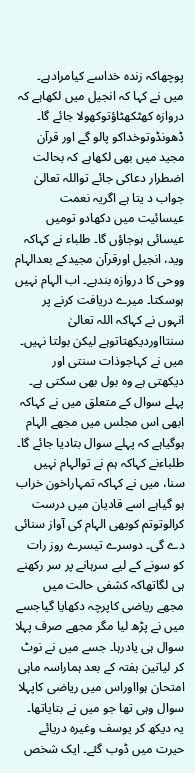پوچھاکہ زندہ خداسے کیامرادہے۔ میں نے کہا کہ انجیل میں لکھاہے کہ دروازہ کھٹکھٹاؤتوکھولا جائے گا۔ ڈھونڈوتوخداکو پالو گے اور قرآن مجید میں بھی لکھاہے کہ بحالت اضطرار دعاکی جائے تواللہ تعالیٰ جواب د یتا ہے اگریہ نعمت عیسائیت میں دکھادو تومیں عیسائی ہوجاؤں گا۔ طلباء نے کہاکہ وید، انجیل اورقرآن مجیدکے بعدالہام ووحی کا دروازہ بندہے۔ اب الہام نہیں ہوسکتا۔ میرے دریافت کرنے پر انہوں نے کہاکہ اللہ تعالیٰ سنتااوردیکھتاتوہے لیکن بولتا نہیں۔ میں نے کہاجوذات سنتی اور دیکھتی ہے وہ بول بھی سکتی ہے۔ پہلے سوال کے متعلق میں نے کہاکہ ابھی اس مجلس میں مجھے الہام ہوگیاہے کہ پہلے سوال بتادیا جائے گا۔ طلباءنے کہاکہ ہم نے توالہام نہیں سنا، میں نے کہاکہ تمہاراخون خراب ہو گیاہے اسے قادیان میں درست کرالوتوتم کوبھی الہام کی آواز سنائی دے گی۔ دوسرے تیسرے روز رات کو سونے کے لیے سرہانے پر سر رکھنے ہی لگاتھاکہ کشفی حالت میں مجھے ریاضی کاپرچہ دکھایا گیاجسے میں نے پڑھ لیا مگر مجھے صرف پہلا سوال ہی یادرہا۔ جسے میں نے نوٹ کر لیاتین ہفتہ کے بعد ہماراسہ ماہی امتحان ہوااوراس میں ریاضی کاپہلا سوال وہی تھا جو میں نے بتایاتھا۔ یہ دیکھ کر یوسف وغیرہ دریائے حیرت میں ڈوب گئے۔ ایک شخص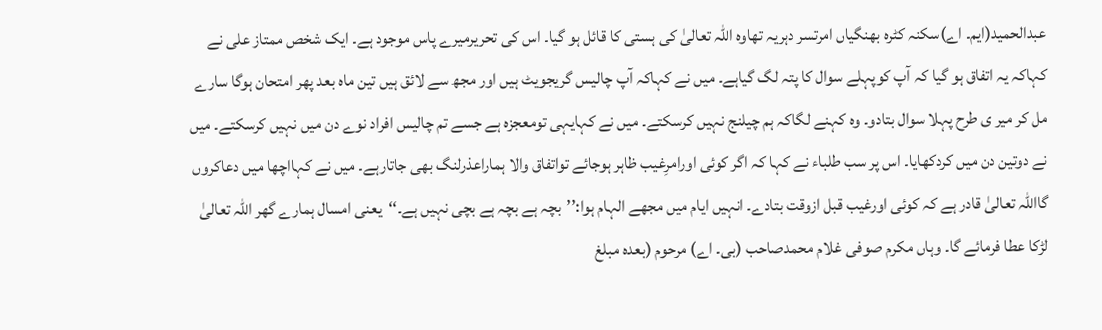عبدالحمید(ایم۔ اے)سکنہ کٹرہ بھنگیاں امرتسر دہریہ تھاوہ اللہ تعالیٰ کی ہستی کا قائل ہو گیا۔ اس کی تحریرمیرے پاس موجود ہے۔ ایک شخص ممتاز علی نے کہاکہ یہ اتفاق ہو گیا کہ آپ کوپہلے سوال کا پتہ لگ گیاہے۔ میں نے کہاکہ آپ چالیس گریجویٹ ہیں اور مجھ سے لائق ہیں تین ماہ بعد پھر امتحان ہوگا سارے مل کر میر ی طرح پہلا سوال بتادو۔ وہ کہنے لگاکہ ہم چیلنج نہیں کرسکتے۔ میں نے کہایہی تومعجزہ ہے جسے تم چالیس افراد نوے دن میں نہیں کرسکتے۔ میں نے دوتین دن میں کردکھایا۔ اس پر سب طلباء نے کہا کہ اگر کوئی اورامرِغیب ظاہر ہوجائے تواتفاق والا ہماراعذرلنگ بھی جاتارہے۔ میں نے کہااچھا میں دعاکروں گااللہ تعالیٰ قادر ہے کہ کوئی اورغیب قبل ازوقت بتادے۔ انہیں ایام میں مجھے الہام ہوا:’’بچہ ہے بچہ ہے بچی نہیں ہے۔‘‘یعنی امسال ہمارے گھر اللہ تعالیٰ لڑکا عطا فرمائے گا۔ وہاں مکرم صوفی غلام محمدصاحب (بی۔ اے) مرحوم (بعدہ مبلغ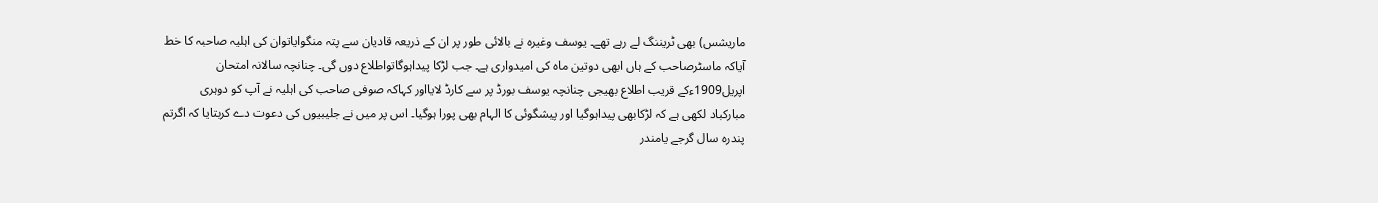ماریشس) بھی ٹریننگ لے رہے تھے۔ یوسف وغیرہ نے بالائی طور پر ان کے ذریعہ قادیان سے پتہ منگوایاتوان کی اہلیہ صاحبہ کا خط آیاکہ ماسٹرصاحب کے ہاں ابھی دوتین ماہ کی امیدواری ہے۔ جب لڑکا پیداہوگاتواطلاع دوں گی۔ چنانچہ سالانہ امتحان اپریل1909ءکے قریب اطلاع بھیجی چنانچہ یوسف بورڈ پر سے کارڈ لایااور کہاکہ صوفی صاحب کی اہلیہ نے آپ کو دوہری مبارکباد لکھی ہے کہ لڑکابھی پیداہوگیا اور پیشگوئی کا الہام بھی پورا ہوگیا۔ اس پر میں نے جلیبیوں کی دعوت دے کربتایا کہ اگرتم پندرہ سال گرجے یامندر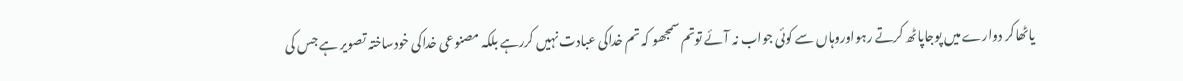یاٹھاکر دوارے میں پوجاپاٹھ کرتے رہواوروہاں سے کوئی جواب نہ آئے توتم سمجھو کہ تم خداکی عبادت نہیں کررہے بلکہ مصنوعی خداکی خودساختہ تصویر ہے جس کی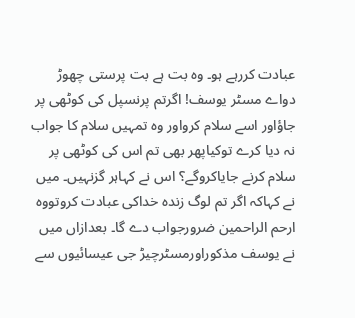عبادت کررہے ہو۔ وہ بت ہے بت پرستی چھوڑ دواے مسٹر یوسف! اگرتم پرنسپل کی کوٹھی پر جاؤاور اسے سلام کرواور وہ تمہیں سلام کا جواب نہ دیا کرے توکیاپھر بھی تم اس کی کوٹھی پر سلام کرنے جایاکروگے؟ اس نے کہاہر گزنہیں۔ میں نے کہاکہ اگر تم لوگ زندہ خداکی عبادت کروتووہ ارحم الراحمین ضرورجواب دے گا۔ بعدازاں میں نے یوسف مذکوراورمسٹرچیڑ جی عیسائیوں سے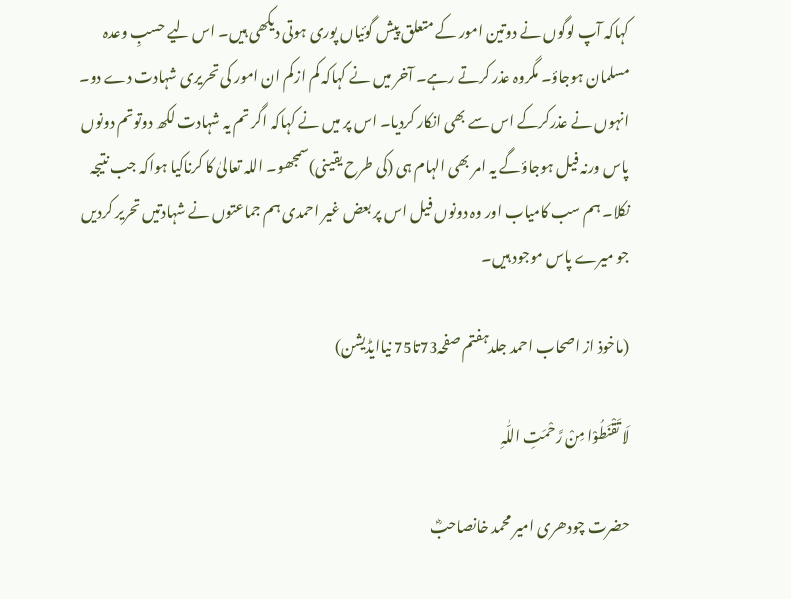کہاکہ آپ لوگوں نے دوتین امور کے متعلق پیش گوئیاں پوری ہوتی دیکھی ہیں۔ اس لیے حسبِ وعدہ مسلمان ہوجاؤ۔ مگروہ عذر کرتے رہے۔ آخر میں نے کہاکہ کم ازکم ان امور کی تحریری شہادت دے دو۔ انہوں نے عذرکرکے اس سے بھی انکار کردیا۔ اس پر میں نے کہاکہ اگر تم یہ شہادت لکھ دوتوتم دونوں پاس ورنہ فیل ہوجاؤگے یہ امر بھی الہام ہی (کی طرح یقینی)سمجھو۔ اللہ تعالیٰ کا کرناکیا ہواکہ جب نتیجہ نکلا۔ ہم سب کامیاب اور وہ دونوں فیل اس پر بعض غیر احمدی ہم جماعتوں نے شہادتیں تحریر کردیں جو میرے پاس موجود ہیں۔

(ماخوذ از اصحاب احمد جلدہفتم صفحہ73تا75 نیاایڈیشن)

لَا تَقْنَطُوْا مِنْ رَّحْمَتِ اللّٰہِ

حضرت چودھری امیر محمد خانصاحبؓ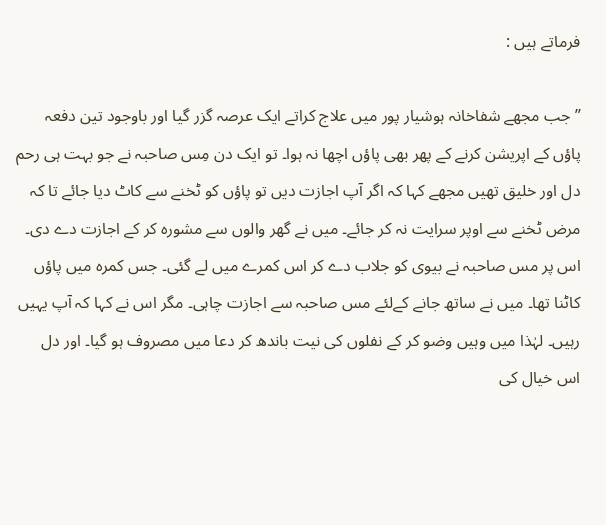فرماتے ہیں :

’’جب مجھے شفاخانہ ہوشیار پور میں علاج کراتے ایک عرصہ گزر گیا اور باوجود تین دفعہ پاؤں کے اپریشن کرنے کے پھر بھی پاؤں اچھا نہ ہوا۔ تو ایک دن مِس صاحبہ نے جو بہت ہی رحم دل اور خلیق تھیں مجھے کہا کہ اگر آپ اجازت دیں تو پاؤں کو ٹخنے سے کاٹ دیا جائے تا کہ مرض ٹخنے سے اوپر سرایت نہ کر جائے۔ میں نے گھر والوں سے مشورہ کر کے اجازت دے دی۔ اس پر مس صاحبہ نے بیوی کو جلاب دے کر اس کمرے میں لے گئی۔ جس کمرہ میں پاؤں کاٹنا تھا۔ میں نے ساتھ جانے کےلئے مس صاحبہ سے اجازت چاہی۔ مگر اس نے کہا کہ آپ یہیں رہیں۔ لہٰذا میں وہیں وضو کر کے نفلوں کی نیت باندھ کر دعا میں مصروف ہو گیا۔ اور دل اس خیال کی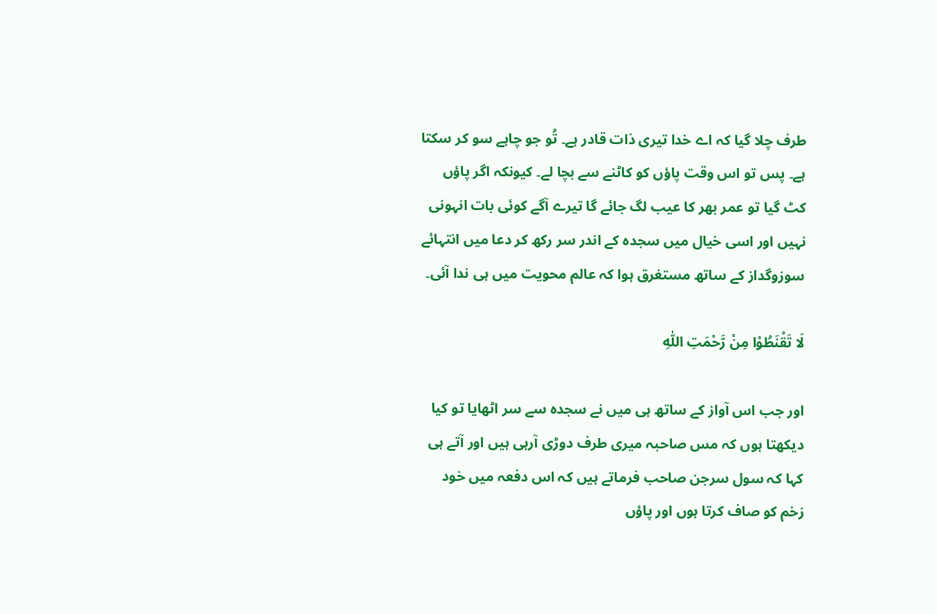طرف چلا گیا کہ اے خدا تیری ذات قادر ہے۔ تُو جو چاہے سو کر سکتا ہے۔ پس تو اس وقت پاؤں کو کاٹنے سے بچا لے۔ کیونکہ اگر پاؤں کٹ گیا تو عمر بھر کا عیب لگ جائے گا تیرے آگے کوئی بات انہونی نہیں اور اسی خیال میں سجدہ کے اندر سر رکھ کر دعا میں انتہائے سوزوگداز کے ساتھ مستغرق ہوا کہ عالم محویت میں ہی ندا آئی۔

لَا تَقْنَطُوْا مِنْ رَّحْمَتِ اللّٰہِ

اور جب اس آواز کے ساتھ ہی میں نے سجدہ سے سر اٹھایا تو کیا دیکھتا ہوں کہ مس صاحبہ میری طرف دوڑی آرہی ہیں اور آتے ہی کہا کہ سول سرجن صاحب فرماتے ہیں کہ اس دفعہ میں خود زخم کو صاف کرتا ہوں اور پاؤں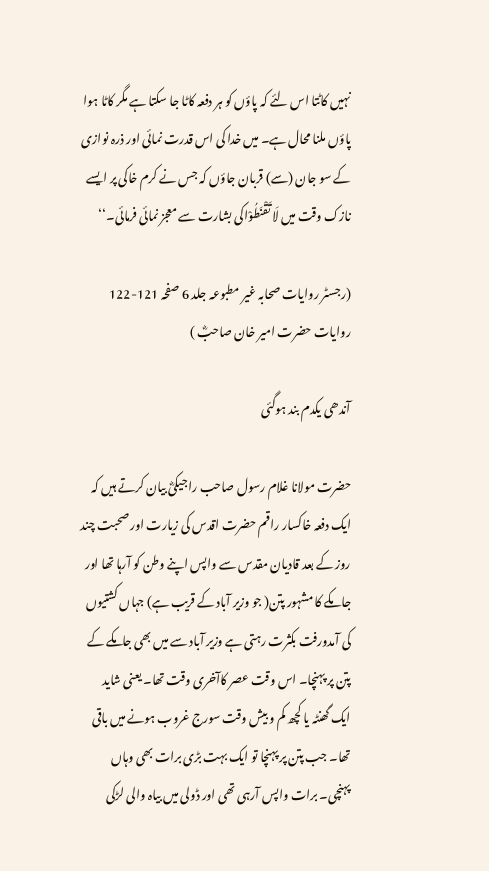نہیں کاٹتا اس لئے کہ پاؤں کو ہر دفعہ کاٹا جا سکتا ہے مگر کاٹا ہوا پاؤں ملنا محال ہے۔ میں خدا کی اس قدرت نمائی اور ذرہ نوازی کے سو جان (سے) قربان جاؤں کہ جس نے کرم خاکی پر ایسے نازک وقت میں لَا تَقْنَطُوْاکی بشارت سے معجز نمائی فرمائی۔‘‘

(رجسٹر روایات صحابہ غیر مطبوعہ جلد 6 صفحہ 121-122 روایات حضرت امیر خان صاحبؓ )

آندھی یکدم بند ہوگئی

حضرت مولانا غلام رسول صاحب راجیکیؓ بیان کرتے ہیں کہ ایک دفعہ خاکسار راقم حضرت اقدس کی زیارت اور صحبت چند روز کے بعد قادیان مقدس سے واپس اپنے وطن کو آرہا تھا اور جا مکے کا مشہور پتن( جو وزیر آباد کے قریب ہے) جہاں کشتیوں کی آمدورفت بکثرت رہتی ہے وزیر آباد سے میں بھی جامکے کے پتن پر پہنچا۔ اس وقت عصر کاآخری وقت تھا۔ یعنی شاید ایک گھنٹہ یا کچھ کم و بیش وقت سورج غروب ہونے میں باقی تھا۔ جب پتن پر پہنچا تو ایک بہت بڑی برات بھی وہاں پہنچی۔ برات واپس آرہی تھی اور ڈولی میں بیاہ والی لڑکی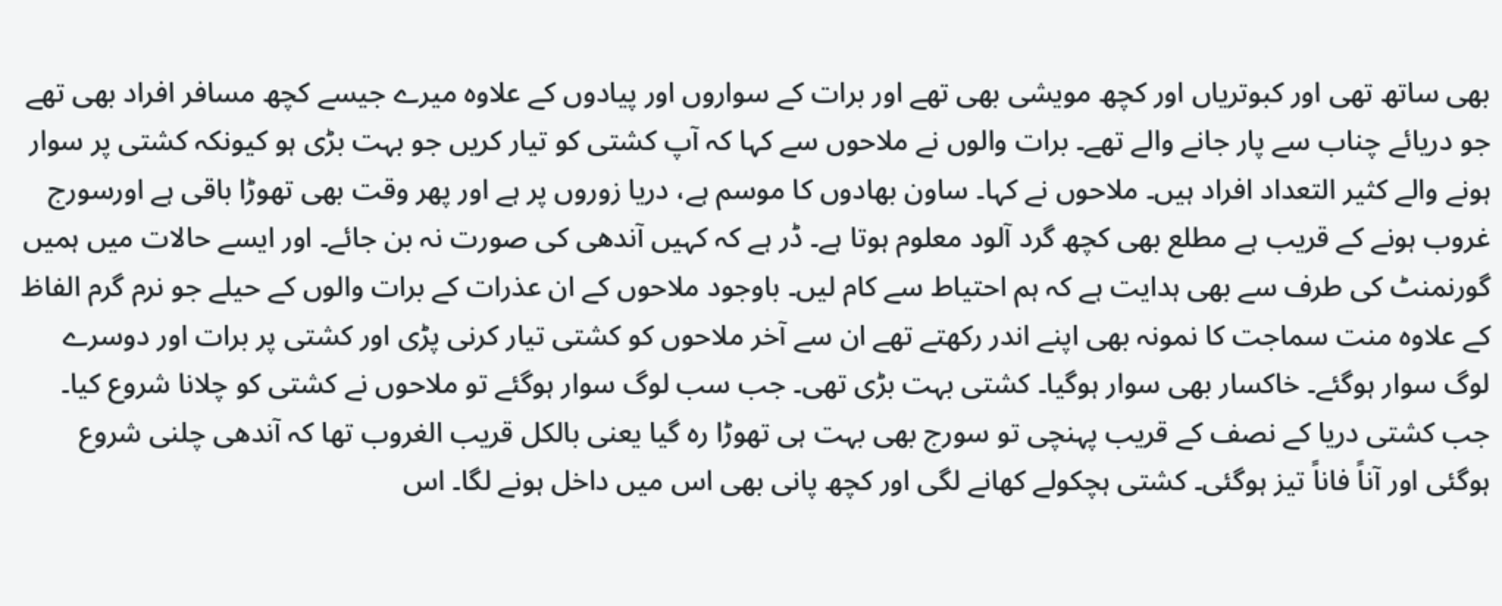بھی ساتھ تھی اور کبوتریاں اور کچھ مویشی بھی تھے اور برات کے سواروں اور پیادوں کے علاوہ میرے جیسے کچھ مسافر افراد بھی تھے جو دریائے چناب سے پار جانے والے تھے۔ برات والوں نے ملاحوں سے کہا کہ آپ کشتی کو تیار کریں جو بہت بڑی ہو کیونکہ کشتی پر سوار ہونے والے کثیر التعداد افراد ہیں۔ ملاحوں نے کہا۔ ساون بھادوں کا موسم ہے، دریا زوروں پر ہے اور پھر وقت بھی تھوڑا باقی ہے اورسورج غروب ہونے کے قریب ہے مطلع بھی کچھ گرد آلود معلوم ہوتا ہے۔ ڈر ہے کہ کہیں آندھی کی صورت نہ بن جائے۔ اور ایسے حالات میں ہمیں گورنمنٹ کی طرف سے بھی ہدایت ہے کہ ہم احتیاط سے کام لیں۔ باوجود ملاحوں کے ان عذرات کے برات والوں کے حیلے جو نرم گرم الفاظ کے علاوہ منت سماجت کا نمونہ بھی اپنے اندر رکھتے تھے ان سے آخر ملاحوں کو کشتی تیار کرنی پڑی اور کشتی پر برات اور دوسرے لوگ سوار ہوگئے۔ خاکسار بھی سوار ہوگیا۔ کشتی بہت بڑی تھی۔ جب سب لوگ سوار ہوگئے تو ملاحوں نے کشتی کو چلانا شروع کیا۔ جب کشتی دریا کے نصف کے قریب پہنچی تو سورج بھی بہت ہی تھوڑا رہ گیا یعنی بالکل قریب الغروب تھا کہ آندھی چلنی شروع ہوگئی اور آناً فاناً تیز ہوگئی۔ کشتی ہچکولے کھانے لگی اور کچھ پانی بھی اس میں داخل ہونے لگا۔ اس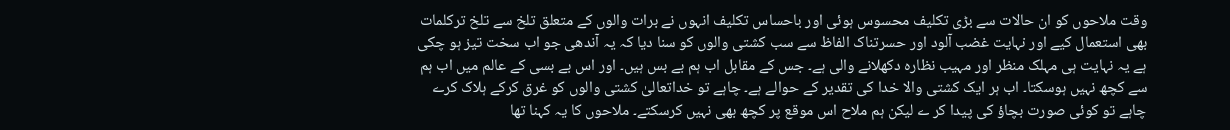وقت ملاحوں کو ان حالات سے بڑی تکلیف محسوس ہوئی اور باحساس تکلیف انہوں نے برات والوں کے متعلق تلخ سے تلخ ترکلمات بھی استعمال کیے اور نہایت غضب آلود اور حسرتناک الفاظ سے سب کشتی والوں کو سنا دیا کہ یہ آندھی جو اب سخت تیز ہو چکی ہے یہ نہایت ہی مہلک منظر اور مہیب نظارہ دکھلانے والی ہے۔ جس کے مقابل اب ہم بے بس ہیں۔ اور اس بے بسی کے عالم میں اب ہم سے کچھ نہیں ہوسکتا۔ اب ہر ایک کشتی والا خدا کی تقدیر کے حوالے ہے۔ چاہے تو خداتعالیٰ کشتی والوں کو غرق کرکے ہلاک کرے چاہے تو کوئی صورت بچاؤ کی پیدا کر ے لیکن ہم ملاح اس موقع پر کچھ بھی نہیں کرسکتے۔ ملاحوں کا یہ کہنا تھا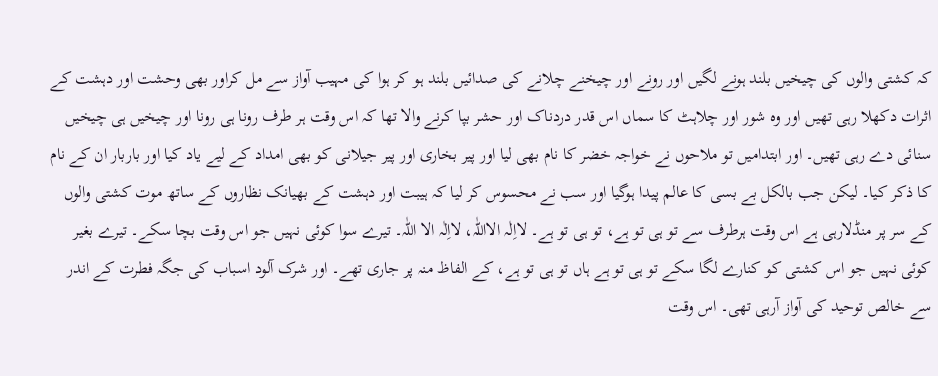کہ کشتی والوں کی چیخیں بلند ہونے لگیں اور رونے اور چیخنے چلانے کی صدائیں بلند ہو کر ہوا کی مہیب آواز سے مل کراور بھی وحشت اور دہشت کے اثرات دکھلا رہی تھیں اور وہ شور اور چلاہٹ کا سماں اس قدر دردناک اور حشر بپا کرنے والا تھا کہ اس وقت ہر طرف رونا ہی رونا اور چیخیں ہی چیخیں سنائی دے رہی تھیں۔ اور ابتدامیں تو ملاحوں نے خواجہ خضر کا نام بھی لیا اور پیر بخاری اور پیر جیلانی کو بھی امداد کے لیے یاد کیا اور باربار ان کے نام کا ذکر کیا۔ لیکن جب بالکل بے بسی کا عالم پیدا ہوگیا اور سب نے محسوس کر لیا کہ ہیبت اور دہشت کے بھیانک نظاروں کے ساتھ موت کشتی والوں کے سر پر منڈلارہی ہے اس وقت ہرطرف سے تو ہی تو ہے، تو ہی تو ہے۔ لااِلٰہ الااللّٰہ، لااِلٰہ الا اللّٰہ۔ تیرے سوا کوئی نہیں جو اس وقت بچا سکے۔ تیرے بغیر کوئی نہیں جو اس کشتی کو کنارے لگا سکے تو ہی تو ہے ہاں تو ہی تو ہے، کے الفاظ منہ پر جاری تھے۔ اور شرک آلود اسباب کی جگہ فطرت کے اندر سے خالص توحید کی آواز آرہی تھی۔ اس وقت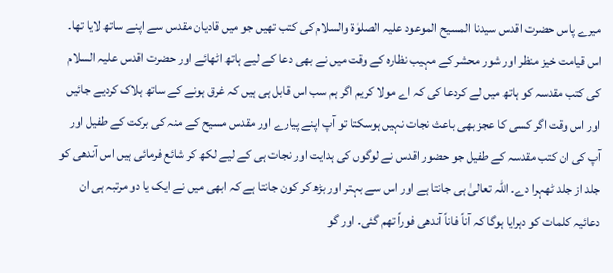میرے پاس حضرت اقدس سیدنا المسیح الموعود علیہ الصلوٰة والسلام کی کتب تھیں جو میں قادیان مقدس سے اپنے ساتھ لایا تھا۔ اس قیامت خیز منظر اور شور محشر کے مہیب نظارہ کے وقت میں نے بھی دعا کے لیے ہاتھ اٹھائے اور حضرت اقدس علیہ السلام کی کتب مقدسہ کو ہاتھ میں لے کردعا کی کہ اے مولا کریم اگر ہم سب اس قابل ہی ہیں کہ غرق ہونے کے ساتھ ہلاک کردیے جائیں اور اس وقت اگر کسی کا عجز بھی باعث نجات نہیں ہوسکتا تو آپ اپنے پیارے اور مقدس مسیح کے منہ کی برکت کے طفیل اور آپ کی ان کتب مقدسہ کے طفیل جو حضور اقدس نے لوگوں کی ہدایت اور نجات ہی کے لیے لکھ کر شائع فرمائی ہیں اس آندھی کو جلد از جلد ٹھہرا دے۔ اللہ تعالیٰ ہی جانتا ہے اور اس سے بہتر اور بڑھ کر کون جانتا ہے کہ ابھی میں نے ایک یا دو مرتبہ ہی ان دعائیہ کلمات کو دہرایا ہوگا کہ آناً فاناً آندھی فوراً تھم گئی۔ اور گو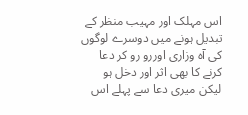اس مہلک اور مہیب منظر کے تبدیل ہونے میں دوسرے لوگوں کی آہ وزاری اوررو رو کر دعا کرنے کا بھی اثر اور دخل ہو لیکن میری دعا سے پہلے اس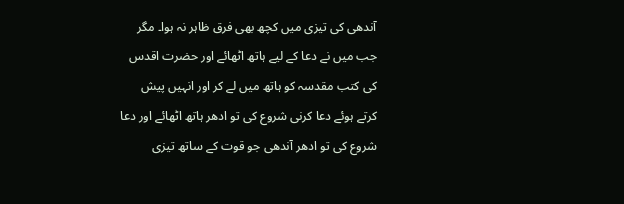آندھی کی تیزی میں کچھ بھی فرق ظاہر نہ ہوا۔ مگر جب میں نے دعا کے لیے ہاتھ اٹھائے اور حضرت اقدس کی کتب مقدسہ کو ہاتھ میں لے کر اور انہیں پیش کرتے ہوئے دعا کرنی شروع کی تو ادھر ہاتھ اٹھائے اور دعا شروع کی تو ادھر آندھی جو قوت کے ساتھ تیزی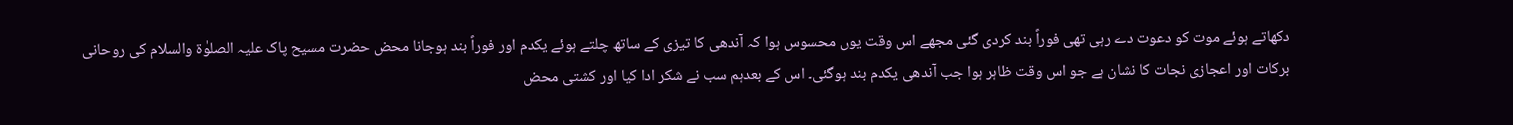دکھاتے ہوئے موت کو دعوت دے رہی تھی فوراً بند کردی گئی مجھے اس وقت یوں محسوس ہوا کہ آندھی کا تیزی کے ساتھ چلتے ہوئے یکدم اور فوراً بند ہوجانا محض حضرت مسیح پاک علیہ الصلوٰة والسلام کی روحانی برکات اور اعجازی نجات کا نشان ہے جو اس وقت ظاہر ہوا جب آندھی یکدم بند ہوگئی۔ اس کے بعدہم سب نے شکر ادا کیا اور کشتی محض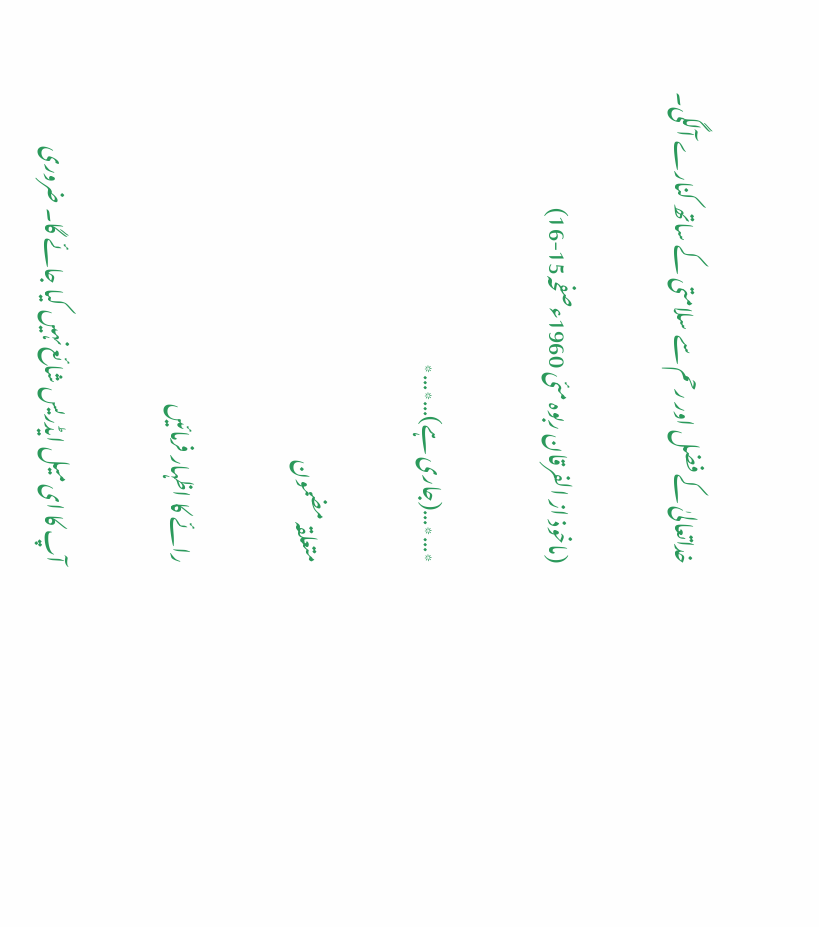خداتعالیٰ کے فضل اور رحم سے سلامتی کے ساتھ کنارے آلگی۔

(ماخوذ از الفرقان ربوہ مئی 1960ءصفحہ15-16)

٭…٭…(جاری ہے)…٭…٭

متعلقہ مضمون

رائے کا اظہار فرمائیں

آپ کا ای میل ایڈریس شائع نہیں کیا جائے گا۔ ضروری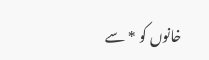خانوں کو * سے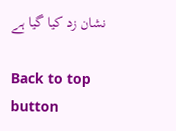نشان زد کیا گیا ہے

Back to top button